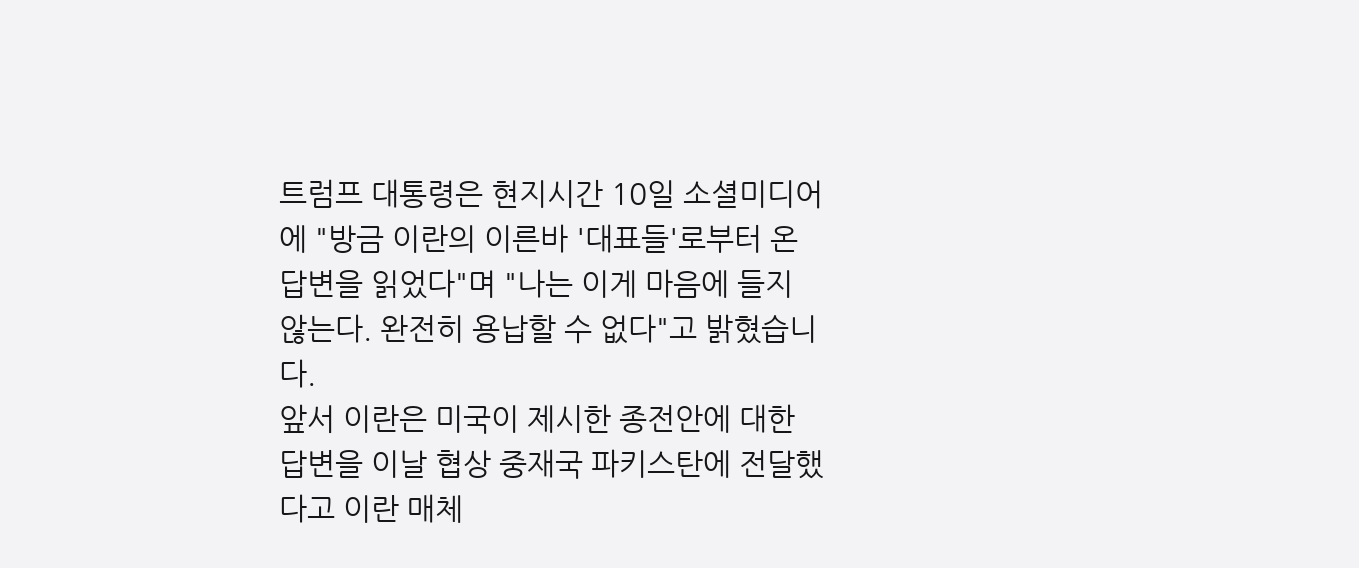트럼프 대통령은 현지시간 10일 소셜미디어에 "방금 이란의 이른바 '대표들'로부터 온 답변을 읽었다"며 "나는 이게 마음에 들지 않는다. 완전히 용납할 수 없다"고 밝혔습니다.
앞서 이란은 미국이 제시한 종전안에 대한 답변을 이날 협상 중재국 파키스탄에 전달했다고 이란 매체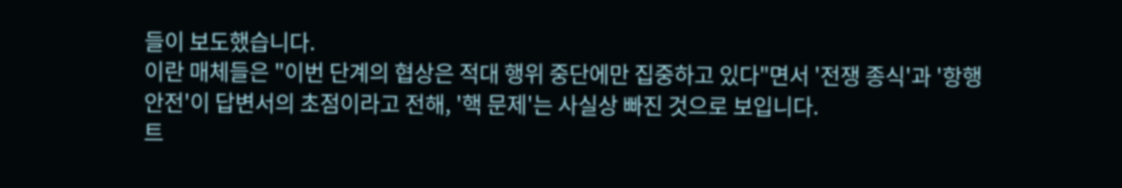들이 보도했습니다.
이란 매체들은 "이번 단계의 협상은 적대 행위 중단에만 집중하고 있다"면서 '전쟁 종식'과 '항행 안전'이 답변서의 초점이라고 전해, '핵 문제'는 사실상 빠진 것으로 보입니다.
트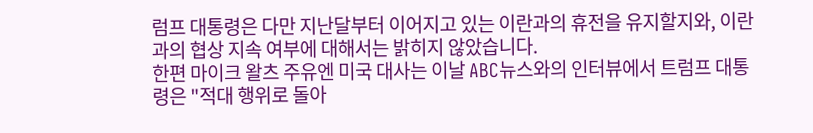럼프 대통령은 다만 지난달부터 이어지고 있는 이란과의 휴전을 유지할지와, 이란과의 협상 지속 여부에 대해서는 밝히지 않았습니다.
한편 마이크 왈츠 주유엔 미국 대사는 이날 ABC뉴스와의 인터뷰에서 트럼프 대통령은 "적대 행위로 돌아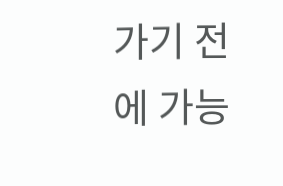가기 전에 가능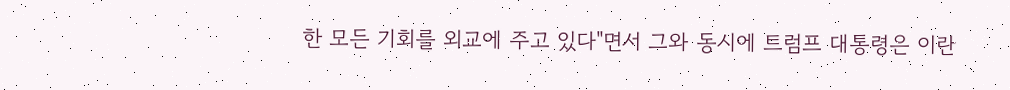한 모든 기회를 외교에 주고 있다"면서 그와 동시에 트럼프 대통령은 이란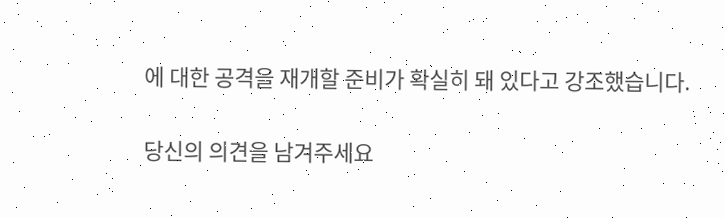에 대한 공격을 재개할 준비가 확실히 돼 있다고 강조했습니다.

당신의 의견을 남겨주세요